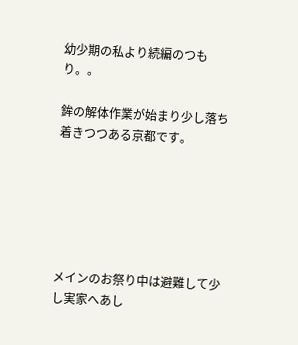幼少期の私より続編のつもり。。

鉾の解体作業が始まり少し落ち着きつつある京都です。






メインのお祭り中は避難して少し実家へあし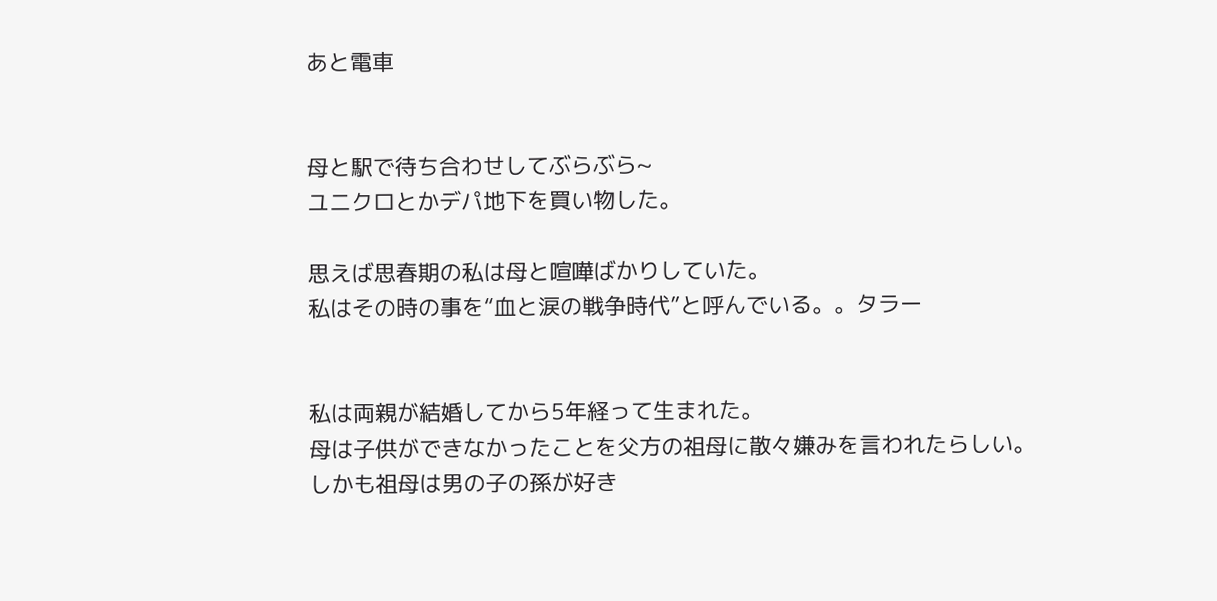あと電車


母と駅で待ち合わせしてぶらぶら~
ユニクロとかデパ地下を買い物した。

思えば思春期の私は母と喧嘩ばかりしていた。
私はその時の事を“血と涙の戦争時代”と呼んでいる。。タラー


私は両親が結婚してから5年経って生まれた。
母は子供ができなかったことを父方の祖母に散々嫌みを言われたらしい。
しかも祖母は男の子の孫が好き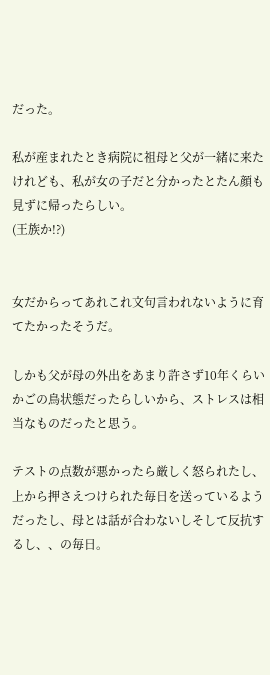だった。

私が産まれたとき病院に祖母と父が一緒に来たけれども、私が女の子だと分かったとたん顔も見ずに帰ったらしい。
(王族か!?)


女だからってあれこれ文句言われないように育てたかったそうだ。

しかも父が母の外出をあまり許さず10年くらいかごの鳥状態だったらしいから、ストレスは相当なものだったと思う。

テストの点数が悪かったら厳しく怒られたし、上から押さえつけられた毎日を送っているようだったし、母とは話が合わないしそして反抗するし、、の毎日。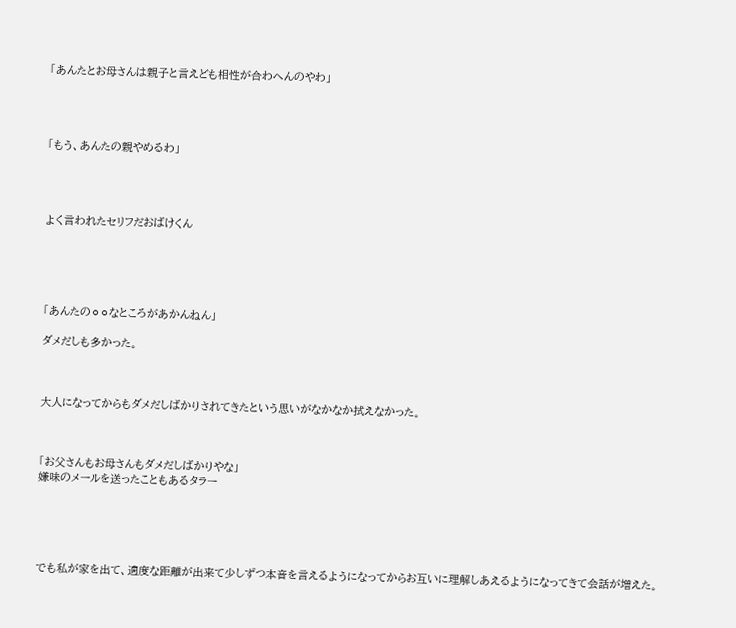「あんたとお母さんは親子と言えども相性が合わへんのやわ」




「もう、あんたの親やめるわ」




よく言われたセリフだおばけくん





「あんたの⚪⚪なところがあかんねん」

ダメだしも多かった。



大人になってからもダメだしばかりされてきたという思いがなかなか拭えなかった。



「お父さんもお母さんもダメだしばかりやな」
嫌味のメールを送ったこともあるタラー





でも私が家を出て、適度な距離が出来て少しずつ本音を言えるようになってからお互いに理解しあえるようになってきて会話が増えた。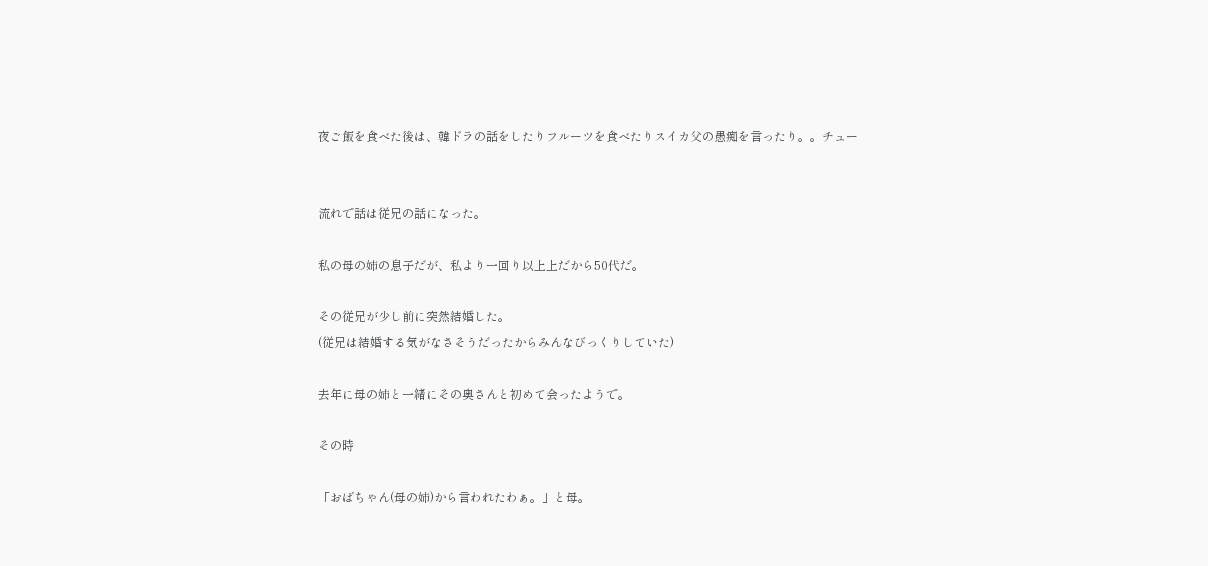夜ご飯を食べた後は、韓ドラの話をしたりフルーツを食べたりスイカ父の愚痴を言ったり。。チュー


流れで話は従兄の話になった。

私の母の姉の息子だが、私より一回り以上上だから50代だ。

その従兄が少し前に突然結婚した。
(従兄は結婚する気がなさそうだったからみんなびっくりしていた)

去年に母の姉と一緒にその奥さんと初めて会ったようで。

その時

「おばちゃん(母の姉)から言われたわぁ。」と母。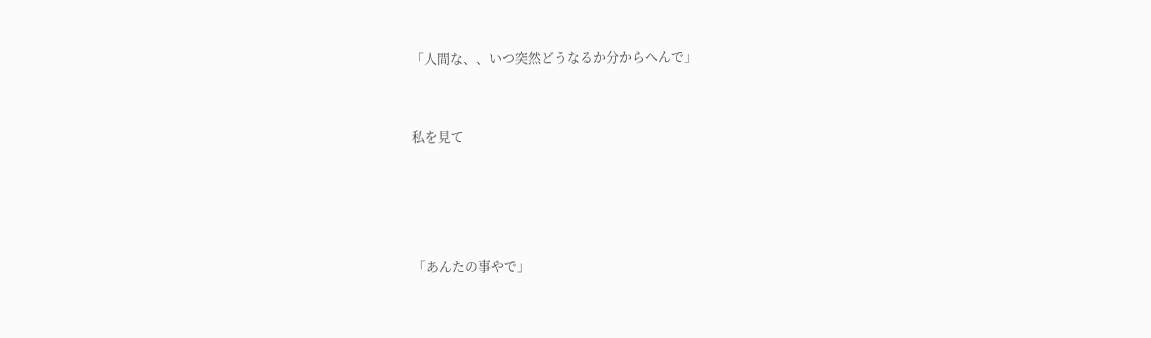「人間な、、いつ突然どうなるか分からへんで」


私を見て




「あんたの事やで」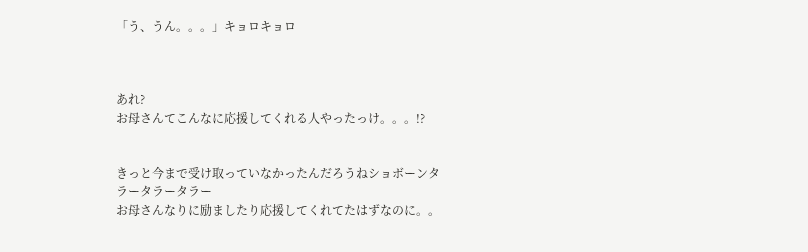「う、うん。。。」キョロキョロ



あれ?
お母さんてこんなに応援してくれる人やったっけ。。。!?


きっと今まで受け取っていなかったんだろうねショボーンタラータラータラー
お母さんなりに励ましたり応援してくれてたはずなのに。。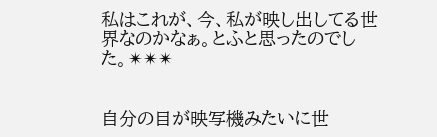私はこれが、今、私が映し出してる世界なのかなぁ。とふと思ったのでした。✴✴✴


自分の目が映写機みたいに世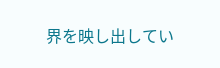界を映し出してい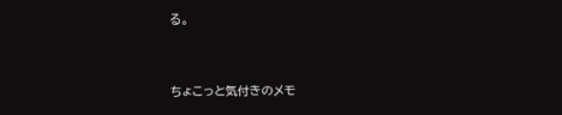る。


ちょこっと気付きのメモ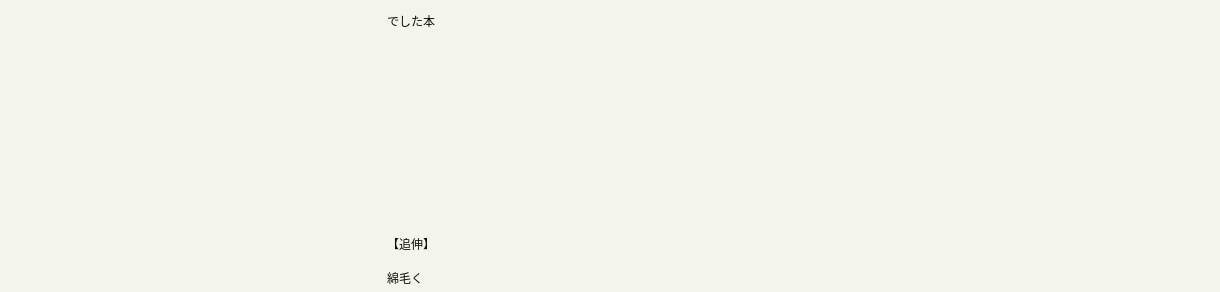でした本












【追伸】

綿毛く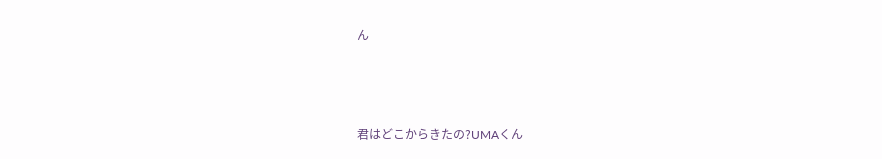ん



君はどこからきたの?UMAくん